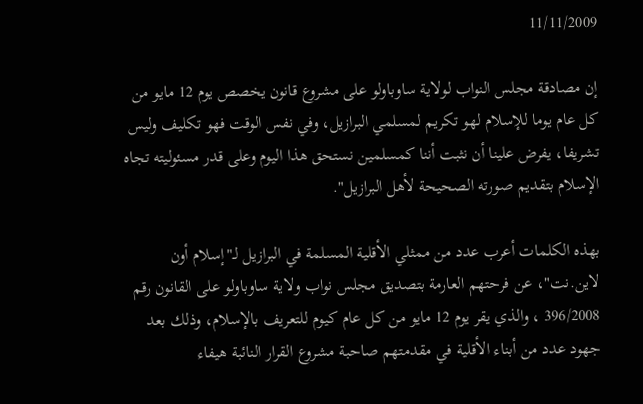11/11/2009

إن مصادقة مجلس النواب لولاية ساوباولو على مشروع قانون يخصص يوم 12 مايو من كل عام يوما للإسلام لهو تكريم لمسلمي البرازيل، وفي نفس الوقت فهو تكليف وليس تشريفا، يفرض علينا أن نثبت أننا كمسلمين نستحق هذا اليوم وعلى قدر مسئوليته تجاه الإسلام بتقديم صورته الصحيحة لأهل البرازيل".

بهذه الكلمات أعرب عدد من ممثلي الأقلية المسلمة في البرازيل لـ"إسلام أون لاين.نت"، عن فرحتهم العارمة بتصديق مجلس نواب ولاية ساوباولو على القانون رقم 396/2008 ، والذي يقر يوم 12 مايو من كل عام كيوم للتعريف بالإسلام، وذلك بعد جهود عدد من أبناء الأقلية في مقدمتهم صاحبة مشروع القرار النائبة هيفاء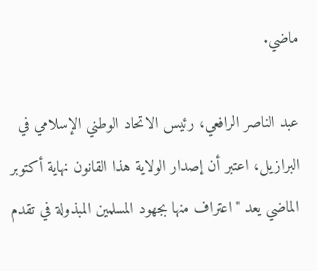ماضي.

عبد الناصر الرافعي، رئيس الاتحاد الوطني الإسلامي في البرازيل، اعتبر أن إصدار الولاية هذا القانون نهاية أكتوبر الماضي يعد "اعتراف منها بجهود المسلمين المبذولة في تقدم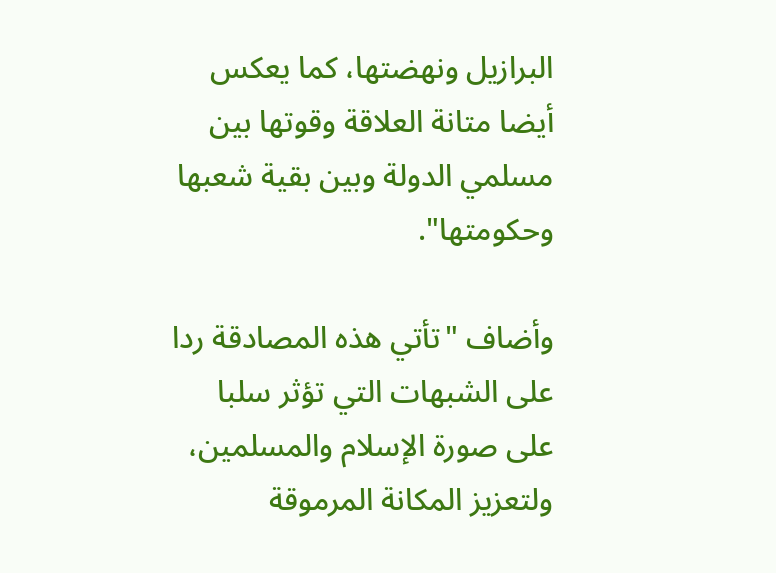البرازيل ونهضتها، كما يعكس أيضا متانة العلاقة وقوتها بين مسلمي الدولة وبين بقية شعبها وحكومتها".

وأضاف "تأتي هذه المصادقة ردا على الشبهات التي تؤثر سلبا على صورة الإسلام والمسلمين، ولتعزيز المكانة المرموقة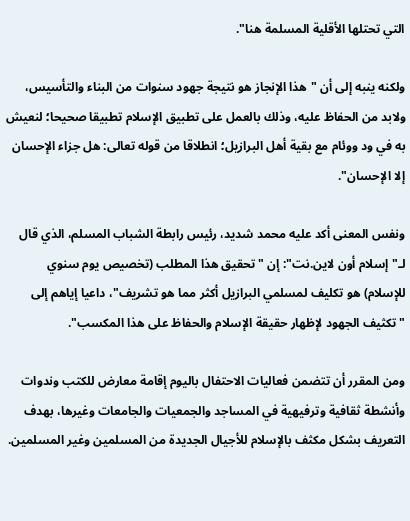التي تحتلها الأقلية المسلمة هنا".

ولكنه ينبه إلى أن "هذا الإنجاز هو نتيجة جهود سنوات من البناء والتأسيس، ولابد من الحفاظ عليه، وذلك بالعمل على تطبيق الإسلام تطبيقا صحيحا؛ لنعيش به في ود ووئام مع بقية أهل البرازيل؛ انطلاقا من قوله تعالى: هل جزاء الإحسان إلا الإحسان".

ونفس المعنى أكد عليه محمد شديد، رئيس رابطة الشباب المسلم، الذي قال لـ"إسلام أون لاين.نت": إن "تحقيق هذا المطلب (تخصيص يوم سنوي للإسلام) هو تكليف لمسلمي البرازيل أكثر مما هو تشريف"، داعيا إياهم إلى "تكثيف الجهود لإظهار حقيقة الإسلام والحفاظ على هذا المكسب".

ومن المقرر أن تتضمن فعاليات الاحتفال باليوم إقامة معارض للكتب وندوات وأنشطة ثقافية وترفيهية في المساجد والجمعيات والجامعات وغيرها، بهدف التعريف بشكل مكثف بالإسلام للأجيال الجديدة من المسلمين وغير المسلمين.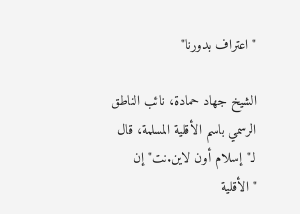"اعتراف بدورنا"

الشيخ جهاد حمادة، نائب الناطق الرسمي باسم الأقلية المسلمة، قال لـ"إسلام أون لاين.نت" إن "الأقلية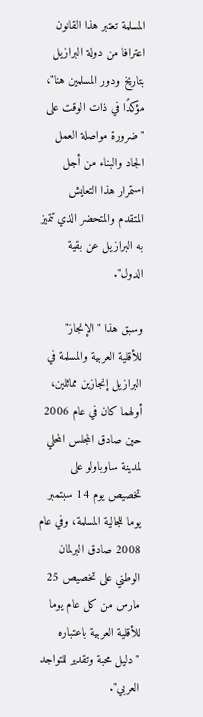المسلمة تعتبر هذا القانون اعترافا من دولة البرازيل بتاريخ ودور المسلمين هنا"، مؤكدًا في ذات الوقت على "ضرورة مواصلة العمل الجاد والبناء من أجل استمرار هذا التعايش المتقدم والمتحضر الذي تتميز به البرازيل عن بقية الدول".

وسبق هذا "الإنجاز" للأقلية العربية والمسلمة في البرازيل إنجازين مماثلين، أولهما كان في عام 2006 حين صادق المجلس المحلي لمدينة ساوباولو على تخصيص يوم 14 سبتمبر يوما للجالية المسلمة، وفي عام 2008 صادق البرلمان الوطني على تخصيص 25 مارس من كل عام يوما للأقلية العربية باعتباره "دليل محبة وتقدير للتواجد العربي".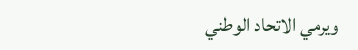ويرمي الاتحاد الوطني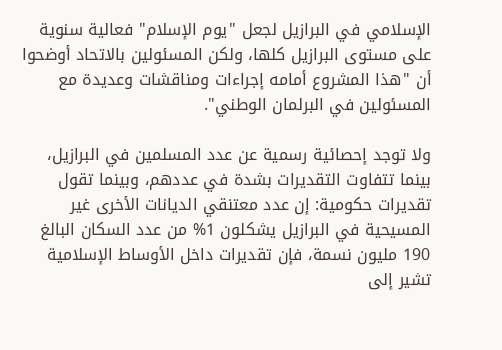الإسلامي في البرازيل لجعل "يوم الإسلام" فعالية سنوية على مستوى البرازيل كلها، ولكن المسئولين بالاتحاد أوضحوا أن "هذا المشروع أمامه إجراءات ومناقشات وعديدة مع المسئولين في البرلمان الوطني".

ولا توجد إحصائية رسمية عن عدد المسلمين في البرازيل، بينما تتفاوت التقديرات بشدة في عددهم، وبينما تقول تقديرات حكومية: إن عدد معتنقي الديانات الأخرى غير المسيحية في البرازيل يشكلون 1% من عدد السكان البالغ 190 مليون نسمة، فإن تقديرات داخل الأوساط الإسلامية تشير إلى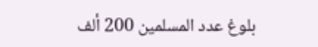بلوغ عدد المسلمين 200 ألف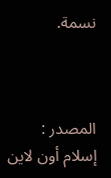نسمة.



المصدر : إسلام أون لاين